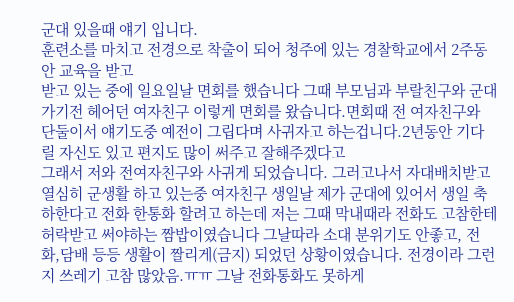군대 있을때 얘기 입니다.
훈련소를 마치고 전경으로 착출이 되어 청주에 있는 경찰학교에서 2주동안 교육을 받고
받고 있는 중에 일요일날 면회를 했습니다 그때 부모님과 부랄친구와 군대가기전 헤어던 여자친구 이렇게 면회를 왔습니다.면회때 전 여자친구와 단둘이서 얘기도중 예전이 그립다며 사귀자고 하는겁니다.2년동안 기다릴 자신도 있고 편지도 많이 써주고 잘해주겠다고
그래서 저와 전여자친구와 사귀게 되었습니다. 그러고나서 자대배치받고 열심히 군생활 하고 있는중 여자친구 생일날 제가 군대에 있어서 생일 축하한다고 전화 한통화 할려고 하는데 저는 그때 막내때라 전화도 고참한테 허락받고 써야하는 짬밥이였습니다 그날따라 소대 분위기도 안좋고, 전화,담배 등등 생활이 짤리게(금지) 되었던 상황이였습니다. 전경이라 그런지 쓰레기 고참 많았음.ㅠㅠ 그날 전화통화도 못하게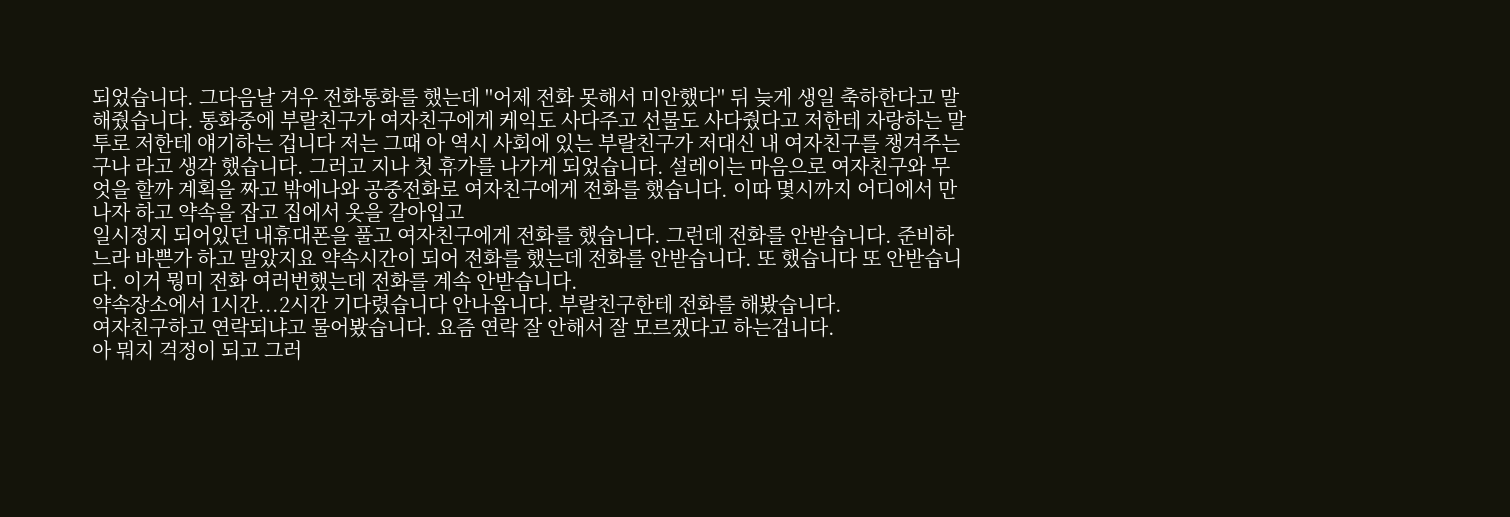되었습니다. 그다음날 겨우 전화통화를 했는데 ''어제 전화 못해서 미안했다'' 뒤 늦게 생일 축하한다고 말해줬습니다. 통화중에 부랄친구가 여자친구에게 케익도 사다주고 선물도 사다줬다고 저한테 자랑하는 말투로 저한테 얘기하는 겁니다 저는 그때 아 역시 사회에 있는 부랄친구가 저대신 내 여자친구를 챙겨주는구나 라고 생각 했습니다. 그러고 지나 첫 휴가를 나가게 되었습니다. 설레이는 마음으로 여자친구와 무엇을 할까 계획을 짜고 밖에나와 공중전화로 여자친구에게 전화를 했습니다. 이따 몇시까지 어디에서 만나자 하고 약속을 잡고 집에서 옷을 갈아입고
일시정지 되어있던 내휴대폰을 풀고 여자친구에게 전화를 했습니다. 그런데 전화를 안받습니다. 준비하느라 바쁜가 하고 말았지요 약속시간이 되어 전화를 했는데 전화를 안받습니다. 또 했습니다 또 안받습니다. 이거 뭥미 전화 여러번했는데 전화를 계속 안받습니다.
약속장소에서 1시간...2시간 기다렸습니다 안나옵니다. 부랄친구한테 전화를 해봤습니다.
여자친구하고 연락되냐고 물어봤습니다. 요즘 연락 잘 안해서 잘 모르겠다고 하는겁니다.
아 뭐지 걱정이 되고 그러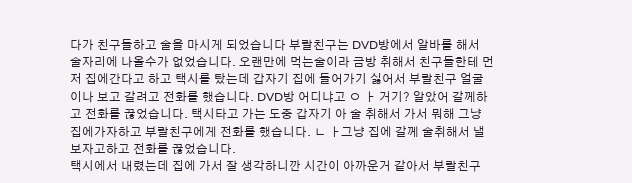다가 친구들하고 술을 마시게 되었습니다 부랄친구는 DVD방에서 알바를 해서 술자리에 나올수가 없었습니다. 오랜만에 먹는술이라 금방 취해서 친구들한테 먼저 집에간다고 하고 택시를 탔는데 갑자기 집에 들어가기 싫어서 부랄친구 얼굴이나 보고 갈려고 전화를 했습니다. DVD방 어디냐고 ㅇ ㅏ 거기? 알았어 갈께하고 전화를 끊었습니다. 택시타고 가는 도중 갑자기 아 술 취해서 가서 뭐해 그냥 집에가자하고 부랄친구에게 전화를 했습니다. ㄴ ㅏ그냥 집에 갈께 술취해서 낼보자고하고 전화를 끊었습니다.
택시에서 내렸는데 집에 가서 잘 생각하니깐 시간이 아까운거 같아서 부랄친구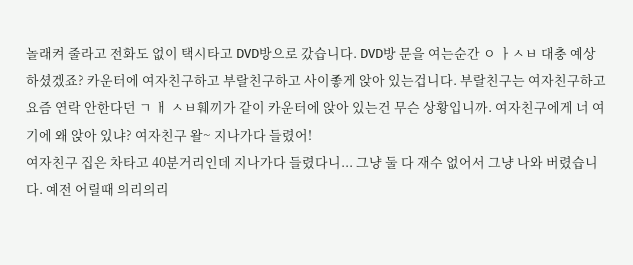놀래켜 줄라고 전화도 없이 택시타고 DVD방으로 갔습니다. DVD방 문을 여는순간 ㅇ ㅏㅅㅂ 대충 예상하셨겠죠? 카운터에 여자친구하고 부랄친구하고 사이좋게 앉아 있는겁니다. 부랄친구는 여자친구하고 요즘 연락 안한다던 ㄱ ㅐ ㅅㅂ훼끼가 같이 카운터에 앉아 있는건 무슨 상황입니까. 여자친구에게 너 여기에 왜 앉아 있냐? 여자친구 왈~ 지나가다 들렸어!
여자친구 집은 차타고 40분거리인데 지나가다 들렸다니... 그냥 둘 다 재수 없어서 그냥 나와 버렸습니다. 예전 어릴때 의리의리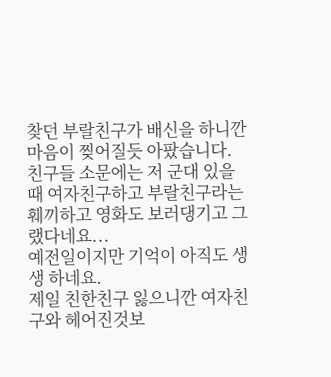찾던 부랄친구가 배신을 하니깐 마음이 찢어질듯 아팠습니다. 친구들 소문에는 저 군대 있을때 여자친구하고 부랄친구라는 훼끼하고 영화도 보러댕기고 그랬다네요...
예전일이지만 기억이 아직도 생생 하네요.
제일 친한친구 잃으니깐 여자친구와 헤어진것보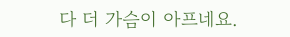다 더 가슴이 아프네요.